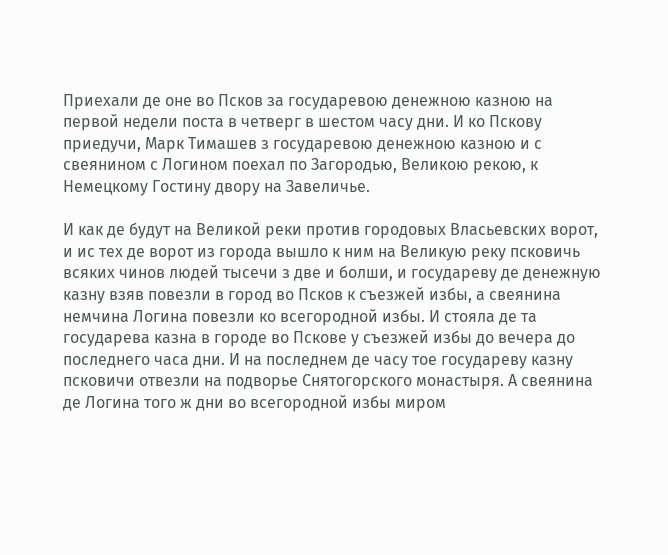Приехали де оне во Псков за государевою денежною казною на первой недели поста в четверг в шестом часу дни. И ко Пскову приедучи, Марк Тимашев з государевою денежною казною и с свеянином с Логином поехал по Загородью, Великою рекою, к Немецкому Гостину двору на Завеличье.

И как де будут на Великой реки против городовых Власьевских ворот, и ис тех де ворот из города вышло к ним на Великую реку псковичь всяких чинов людей тысечи з две и болши, и государеву де денежную казну взяв повезли в город во Псков к съезжей избы, а свеянина немчина Логина повезли ко всегородной избы. И стояла де та государева казна в городе во Пскове у съезжей избы до вечера до последнего часа дни. И на последнем де часу тое государеву казну псковичи отвезли на подворье Снятогорского монастыря. А свеянина де Логина того ж дни во всегородной избы миром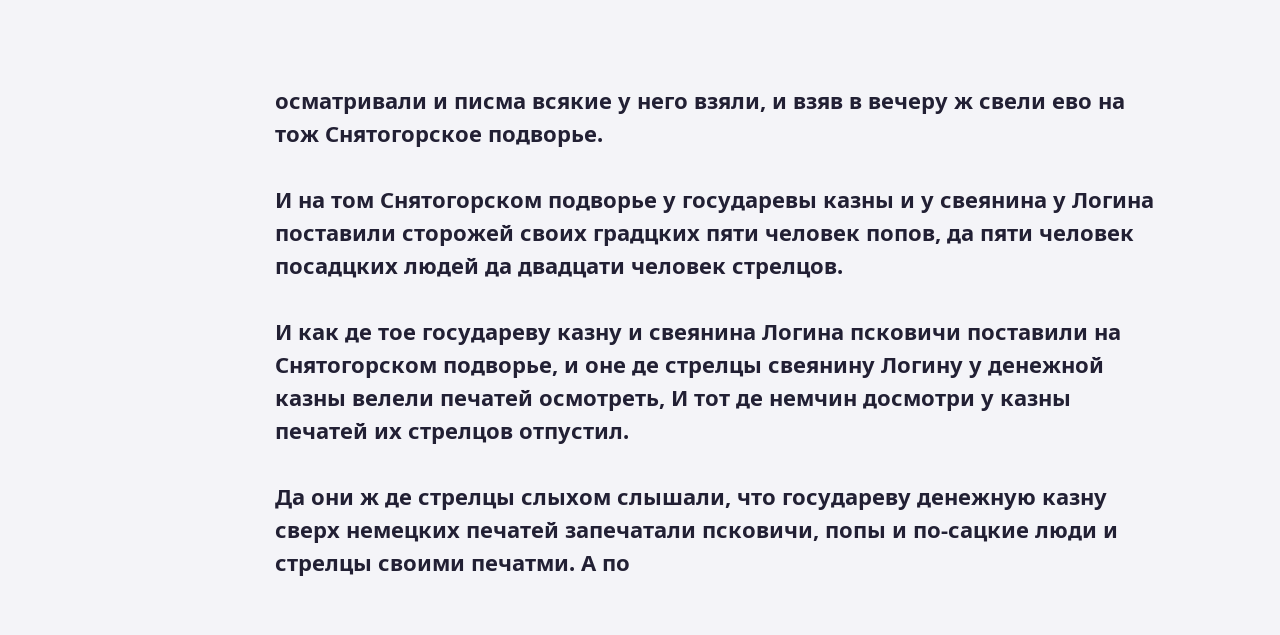осматривали и писма всякие у него взяли, и взяв в вечеру ж свели ево на тож Снятогорское подворье.

И на том Снятогорском подворье у государевы казны и у свеянина у Логина поставили сторожей своих градцких пяти человек попов, да пяти человек посадцких людей да двадцати человек стрелцов.

И как де тое государеву казну и свеянина Логина псковичи поставили на Снятогорском подворье, и оне де стрелцы свеянину Логину у денежной казны велели печатей осмотреть, И тот де немчин досмотри у казны печатей их стрелцов отпустил.

Да они ж де стрелцы слыхом слышали, что государеву денежную казну сверх немецких печатей запечатали псковичи, попы и по-сацкие люди и стрелцы своими печатми. А по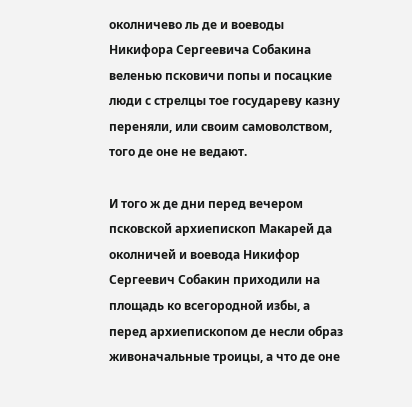околничево ль де и воеводы Никифора Сергеевича Собакина веленью псковичи попы и посацкие люди с стрелцы тое государеву казну переняли, или своим самоволством, того де оне не ведают.

И того ж де дни перед вечером псковской архиепископ Макарей да околничей и воевода Никифор Сергеевич Собакин приходили на площадь ко всегородной избы, а перед архиепископом де несли образ живоначальные троицы, а что де оне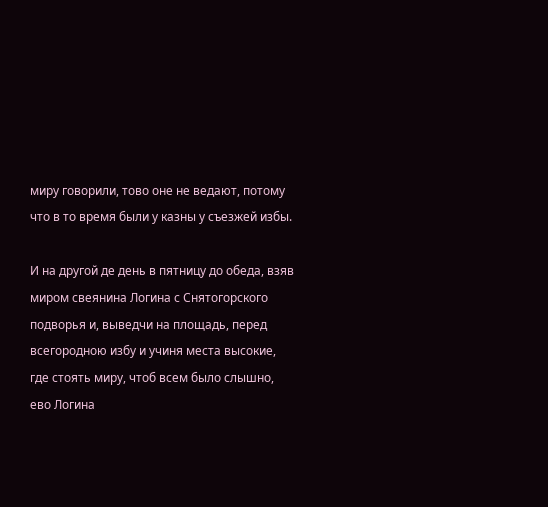миру говорили, тово оне не ведают, потому что в то время были у казны у съезжей избы.

И на другой де день в пятницу до обеда, взяв миром свеянина Логина с Снятогорского подворья и, выведчи на площадь, перед всегородною избу и учиня места высокие, где стоять миру, чтоб всем было слышно, ево Логина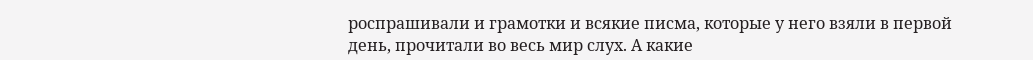роспрашивали и грамотки и всякие писма, которые у него взяли в первой день, прочитали во весь мир слух. А какие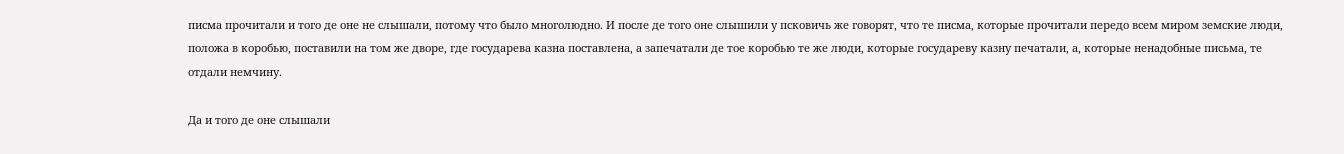писма прочитали и того де оне не слышали, потому что было многолюдно. И после де того оне слышили у псковичь же говорят, что те писма, которые прочитали передо всем миром земские люди, положа в коробью, поставили на том же дворе, где государева казна поставлена, а запечатали де тое коробью те же люди, которые государеву казну печатали, а, которые ненадобные письма, те отдали немчину.

Да и того де оне слышали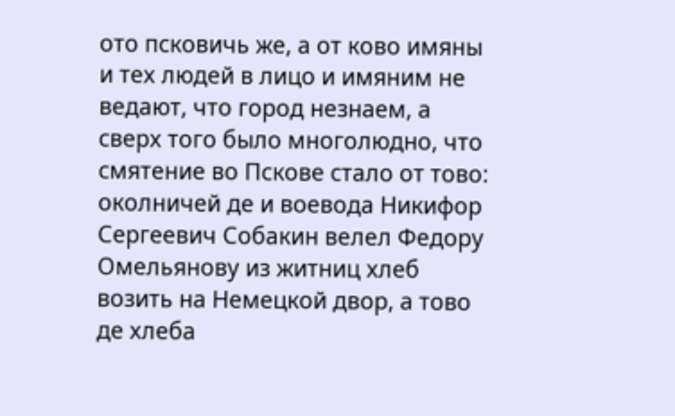ото псковичь же, а от ково имяны и тех людей в лицо и имяним не ведают, что город незнаем, а сверх того было многолюдно, что смятение во Пскове стало от тово: околничей де и воевода Никифор Сергеевич Собакин велел Федору Омельянову из житниц хлеб возить на Немецкой двор, а тово де хлеба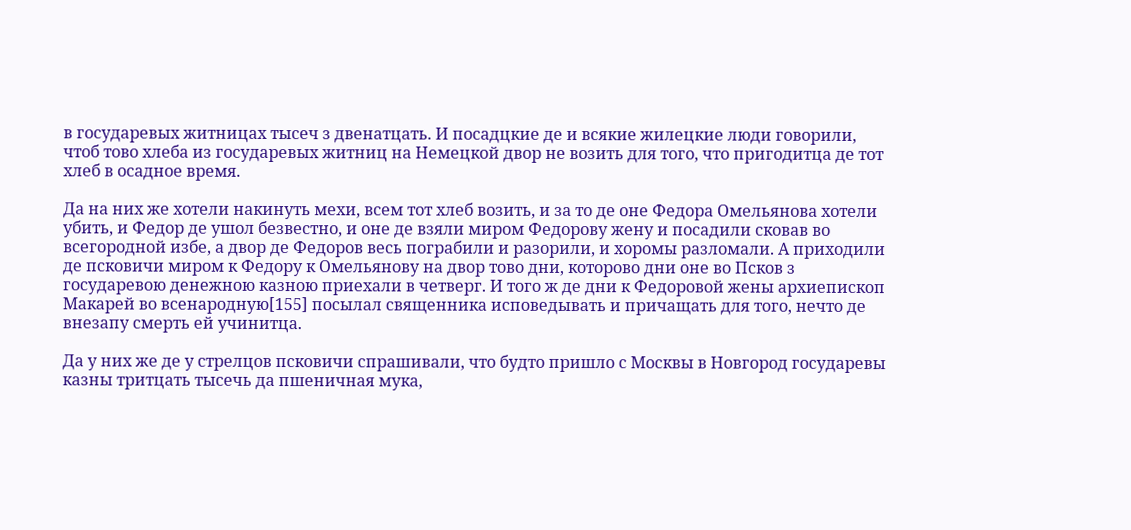в государевых житницах тысеч з двенатцать. И посадцкие де и всякие жилецкие люди говорили, чтоб тово хлеба из государевых житниц на Немецкой двор не возить для того, что пригодитца де тот хлеб в осадное время.

Да на них же хотели накинуть мехи, всем тот хлеб возить, и за то де оне Федора Омельянова хотели убить, и Федор де ушол безвестно, и оне де взяли миром Федорову жену и посадили сковав во всегородной избе, а двор де Федоров весь пограбили и разорили, и хоромы разломали. А приходили де псковичи миром к Федору к Омельянову на двор тово дни, которово дни оне во Псков з государевою денежною казною приехали в четверг. И того ж де дни к Федоровой жены архиепископ Макарей во всенародную[155] посылал священника исповедывать и причащать для того, нечто де внезапу смерть ей учинитца.

Да у них же де у стрелцов псковичи спрашивали, что будто пришло с Москвы в Новгород государевы казны тритцать тысечь да пшеничная мука,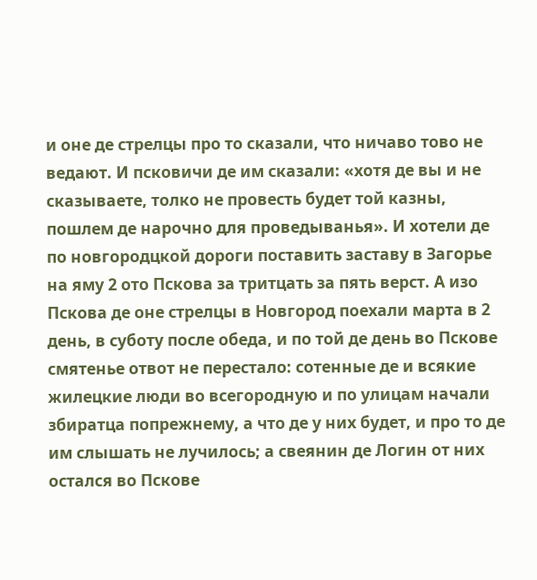и оне де стрелцы про то сказали, что ничаво тово не ведают. И псковичи де им сказали: «хотя де вы и не сказываете, толко не провесть будет той казны, пошлем де нарочно для проведыванья». И хотели де по новгородцкой дороги поставить заставу в Загорье на яму 2 ото Пскова за тритцать за пять верст. А изо Пскова де оне стрелцы в Новгород поехали марта в 2 день, в суботу после обеда, и по той де день во Пскове смятенье отвот не перестало: сотенные де и всякие жилецкие люди во всегородную и по улицам начали збиратца попрежнему, а что де у них будет, и про то де им слышать не лучилось; а свеянин де Логин от них остался во Пскове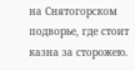на Снятогорском подворье, где стоит казна за сторожею.